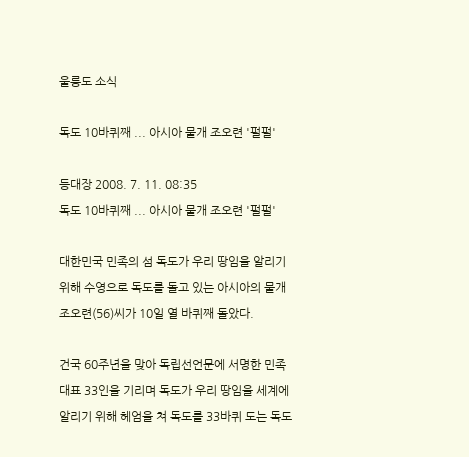울릉도 소식

독도 10바퀴째 ... 아시아 물개 조오련 '펄펄'

등대장 2008. 7. 11. 08:35
독도 10바퀴째 ... 아시아 물개 조오련 '펄펄'

대한민국 민족의 섬 독도가 우리 땅임을 알리기 위해 수영으로 독도를 돌고 있는 아시아의 물개 조오련(56)씨가 10일 열 바퀴째 돌았다.

건국 60주년을 맞아 독립선언문에 서명한 민족대표 33인을 기리며 독도가 우리 땅임을 세계에 알리기 위해 헤엄을 쳐 독도를 33바퀴 도는 독도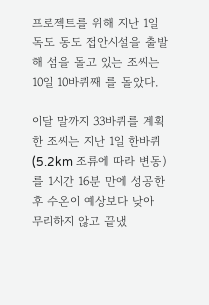프로젝트를 위해 지난 1일 독도 동도 접안시설을 출발해 섬을 돌고 있는 조씨는 10일 10바퀴째 를 돌았다.

이달 말까지 33바퀴를 계획한 조씨는 지난 1일 한바퀴(5.2km 조류에 따라 변동)를 1시간 16분 만에 성공한 후 수온이 예상보다 낮아 무리하지 않고 끝냈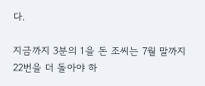다.

지금까지 3분의 1을 돈 조씨는 7월 말까지 22번을 더 돌아야 하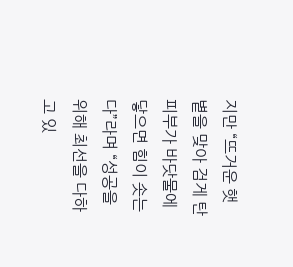지만 “뜨거운 햇볕을 맞아 검게 탄 피부가 바닷물에 닿으면 힘이 솟는다”라며 “성공을 위해 최선을 다하고 있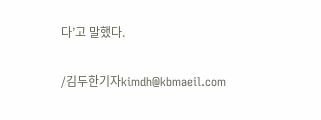다’고 말했다.

/김두한기자kimdh@kbmaeil.com